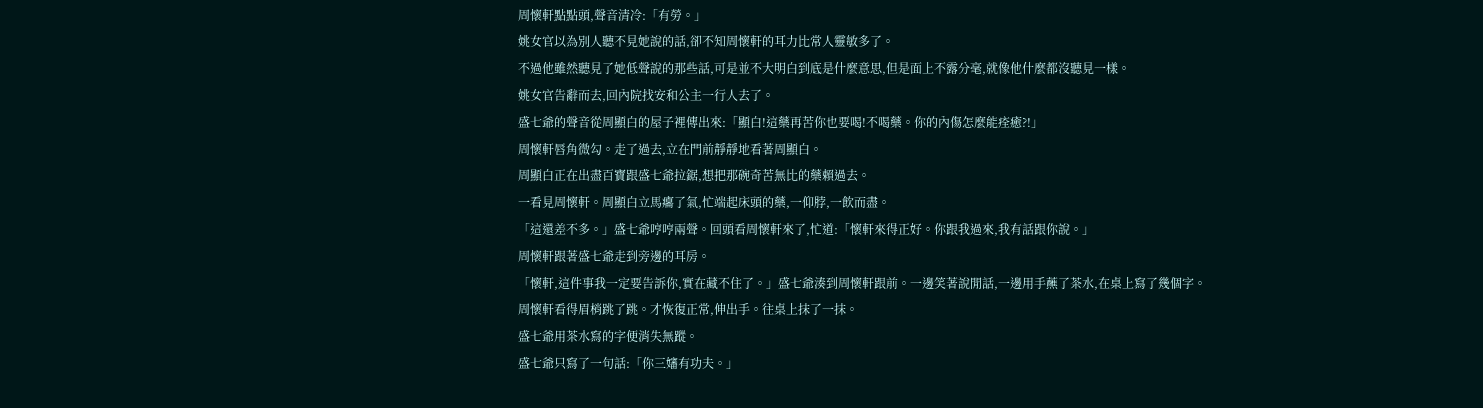周懷軒點點頭,聲音清冷:「有勞。」
姚女官以為別人聽不見她說的話,卻不知周懷軒的耳力比常人靈敏多了。
不過他雖然聽見了她低聲說的那些話,可是並不大明白到底是什麼意思,但是面上不露分毫,就像他什麼都沒聽見一樣。
姚女官告辭而去,回內院找安和公主一行人去了。
盛七爺的聲音從周顯白的屋子裡傳出來:「顯白!這藥再苦你也要喝!不喝藥。你的內傷怎麼能痊癒?!」
周懷軒唇角微勾。走了過去,立在門前靜靜地看著周顯白。
周顯白正在出盡百寶跟盛七爺拉鋸,想把那碗奇苦無比的藥賴過去。
一看見周懷軒。周顯白立馬癟了氣,忙端起床頭的藥,一仰脖,一飲而盡。
「這還差不多。」盛七爺哼哼兩聲。回頭看周懷軒來了,忙道:「懷軒來得正好。你跟我過來,我有話跟你說。」
周懷軒跟著盛七爺走到旁邊的耳房。
「懷軒,這件事我一定要告訴你,實在藏不住了。」盛七爺湊到周懷軒跟前。一邊笑著說閒話,一邊用手蘸了茶水,在桌上寫了幾個字。
周懷軒看得眉梢跳了跳。才恢復正常,伸出手。往桌上抹了一抹。
盛七爺用茶水寫的字便消失無蹤。
盛七爺只寫了一句話:「你三嬸有功夫。」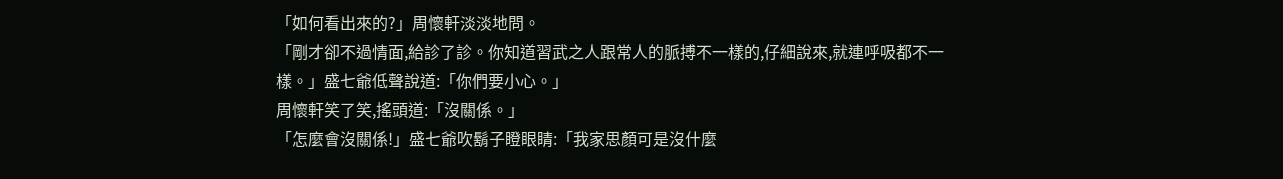「如何看出來的?」周懷軒淡淡地問。
「剛才卻不過情面,給診了診。你知道習武之人跟常人的脈搏不一樣的,仔細說來,就連呼吸都不一樣。」盛七爺低聲說道:「你們要小心。」
周懷軒笑了笑,搖頭道:「沒關係。」
「怎麼會沒關係!」盛七爺吹鬍子瞪眼睛:「我家思顏可是沒什麼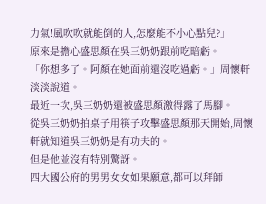力氣!風吹吹就能倒的人,怎麼能不小心點兒?」
原來是擔心盛思顏在吳三奶奶跟前吃暗虧。
「你想多了。阿顏在她面前還沒吃過虧。」周懷軒淡淡說道。
最近一次,吳三奶奶還被盛思顏激得露了馬腳。
從吳三奶奶拍桌子用筷子攻擊盛思顏那天開始,周懷軒就知道吳三奶奶是有功夫的。
但是他並沒有特別驚訝。
四大國公府的男男女女如果願意,都可以拜師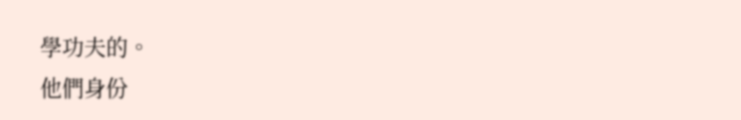學功夫的。
他們身份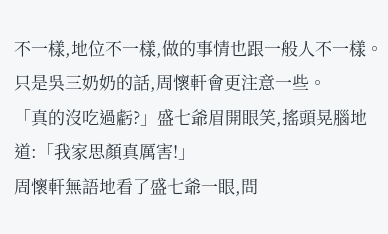不一樣,地位不一樣,做的事情也跟一般人不一樣。
只是吳三奶奶的話,周懷軒會更注意一些。
「真的沒吃過虧?」盛七爺眉開眼笑,搖頭晃腦地道:「我家思顏真厲害!」
周懷軒無語地看了盛七爺一眼,問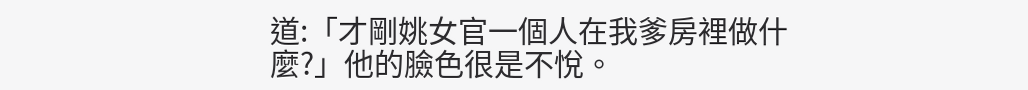道:「才剛姚女官一個人在我爹房裡做什麼?」他的臉色很是不悅。